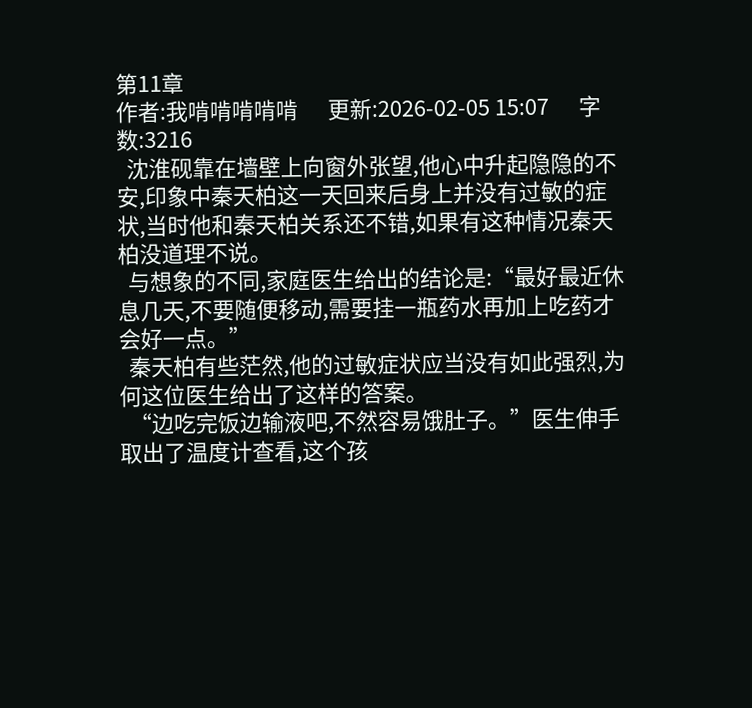第11章
作者:我啃啃啃啃啃      更新:2026-02-05 15:07      字数:3216
  沈淮砚靠在墙壁上向窗外张望,他心中升起隐隐的不安,印象中秦天柏这一天回来后身上并没有过敏的症状,当时他和秦天柏关系还不错,如果有这种情况秦天柏没道理不说。
  与想象的不同,家庭医生给出的结论是:“最好最近休息几天,不要随便移动,需要挂一瓶药水再加上吃药才会好一点。”
  秦天柏有些茫然,他的过敏症状应当没有如此强烈,为何这位医生给出了这样的答案。
  “边吃完饭边输液吧,不然容易饿肚子。”医生伸手取出了温度计查看,这个孩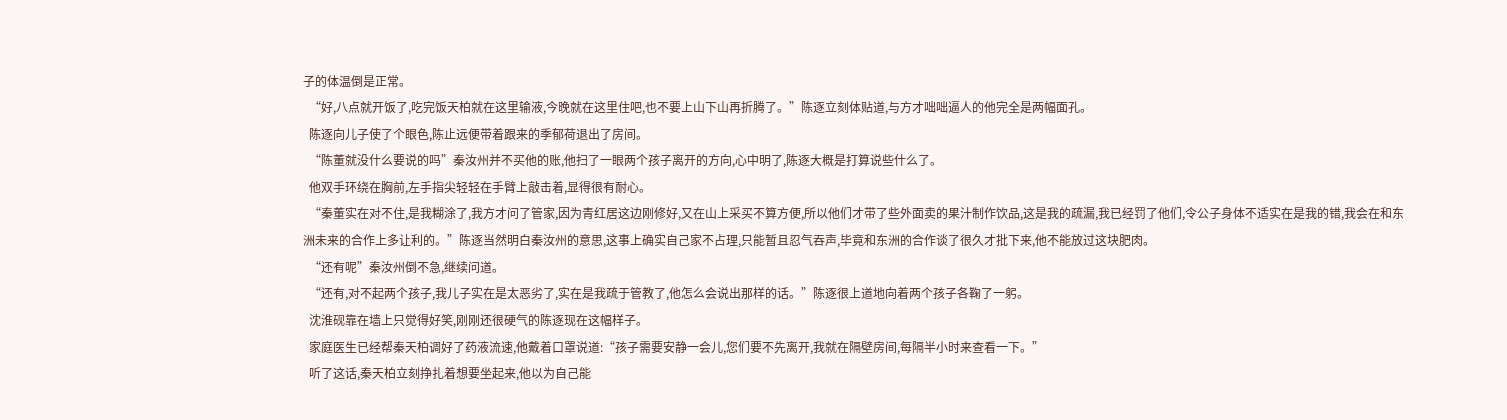子的体温倒是正常。
  “好,八点就开饭了,吃完饭天柏就在这里输液,今晚就在这里住吧,也不要上山下山再折腾了。”陈逐立刻体贴道,与方才咄咄逼人的他完全是两幅面孔。
  陈逐向儿子使了个眼色,陈止远便带着跟来的季郁荷退出了房间。
  “陈董就没什么要说的吗”秦汝州并不买他的账,他扫了一眼两个孩子离开的方向,心中明了,陈逐大概是打算说些什么了。
  他双手环绕在胸前,左手指尖轻轻在手臂上敲击着,显得很有耐心。
  “秦董实在对不住,是我糊涂了,我方才问了管家,因为青红居这边刚修好,又在山上采买不算方便,所以他们才带了些外面卖的果汁制作饮品,这是我的疏漏,我已经罚了他们,令公子身体不适实在是我的错,我会在和东洲未来的合作上多让利的。”陈逐当然明白秦汝州的意思,这事上确实自己家不占理,只能暂且忍气吞声,毕竟和东洲的合作谈了很久才批下来,他不能放过这块肥肉。
  “还有呢”秦汝州倒不急,继续问道。
  “还有,对不起两个孩子,我儿子实在是太恶劣了,实在是我疏于管教了,他怎么会说出那样的话。”陈逐很上道地向着两个孩子各鞠了一躬。
  沈淮砚靠在墙上只觉得好笑,刚刚还很硬气的陈逐现在这幅样子。
  家庭医生已经帮秦天柏调好了药液流速,他戴着口罩说道:“孩子需要安静一会儿,您们要不先离开,我就在隔壁房间,每隔半小时来查看一下。”
  听了这话,秦天柏立刻挣扎着想要坐起来,他以为自己能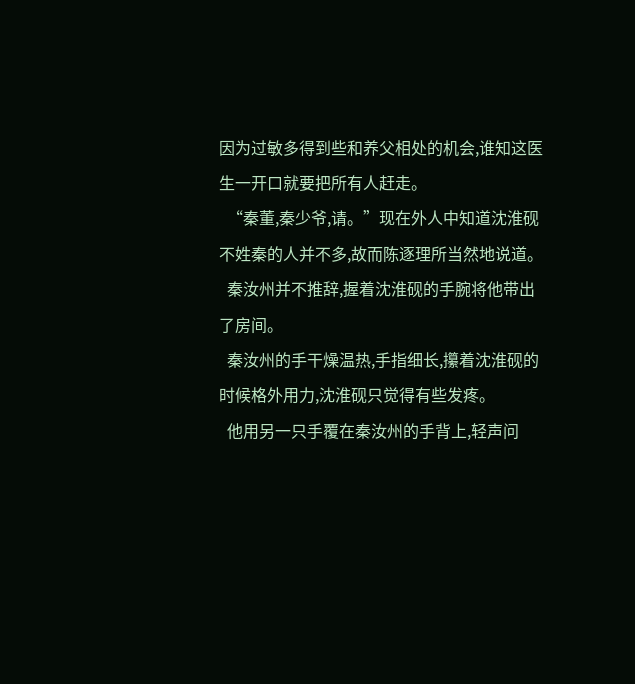因为过敏多得到些和养父相处的机会,谁知这医生一开口就要把所有人赶走。
  “秦董,秦少爷,请。”现在外人中知道沈淮砚不姓秦的人并不多,故而陈逐理所当然地说道。
  秦汝州并不推辞,握着沈淮砚的手腕将他带出了房间。
  秦汝州的手干燥温热,手指细长,攥着沈淮砚的时候格外用力,沈淮砚只觉得有些发疼。
  他用另一只手覆在秦汝州的手背上,轻声问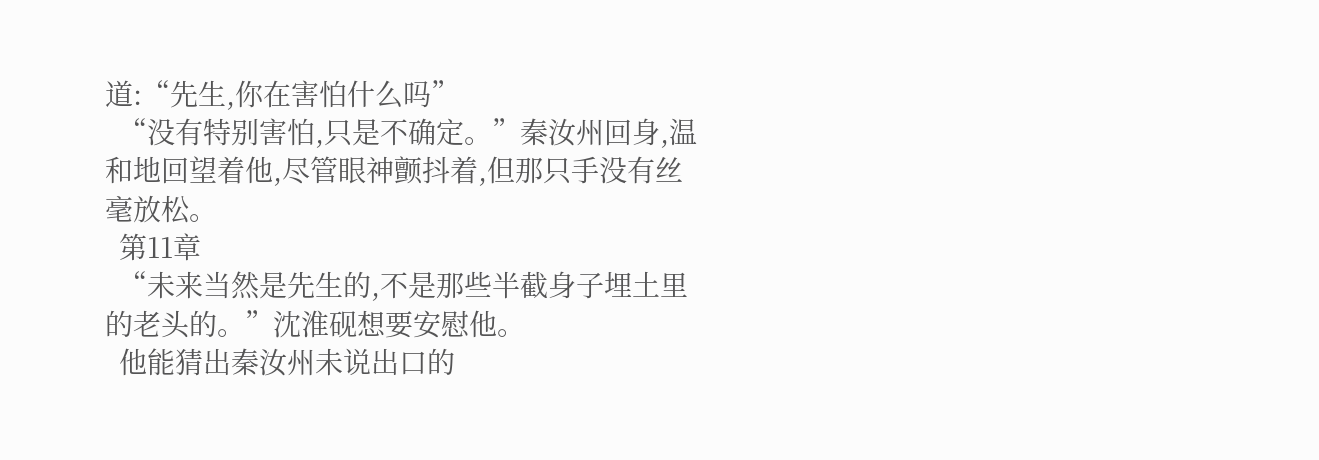道:“先生,你在害怕什么吗”
  “没有特别害怕,只是不确定。”秦汝州回身,温和地回望着他,尽管眼神颤抖着,但那只手没有丝毫放松。
  第11章
  “未来当然是先生的,不是那些半截身子埋土里的老头的。”沈淮砚想要安慰他。
  他能猜出秦汝州未说出口的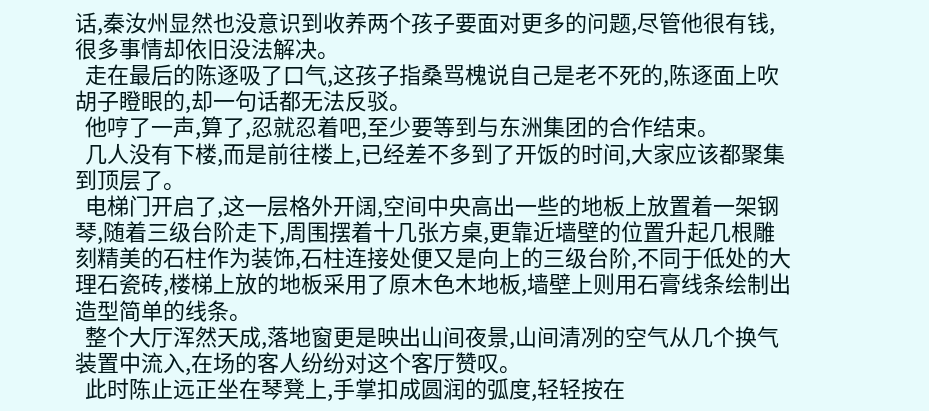话,秦汝州显然也没意识到收养两个孩子要面对更多的问题,尽管他很有钱,很多事情却依旧没法解决。
  走在最后的陈逐吸了口气,这孩子指桑骂槐说自己是老不死的,陈逐面上吹胡子瞪眼的,却一句话都无法反驳。
  他哼了一声,算了,忍就忍着吧,至少要等到与东洲集团的合作结束。
  几人没有下楼,而是前往楼上,已经差不多到了开饭的时间,大家应该都聚集到顶层了。
  电梯门开启了,这一层格外开阔,空间中央高出一些的地板上放置着一架钢琴,随着三级台阶走下,周围摆着十几张方桌,更靠近墙壁的位置升起几根雕刻精美的石柱作为装饰,石柱连接处便又是向上的三级台阶,不同于低处的大理石瓷砖,楼梯上放的地板采用了原木色木地板,墙壁上则用石膏线条绘制出造型简单的线条。
  整个大厅浑然天成,落地窗更是映出山间夜景,山间清冽的空气从几个换气装置中流入,在场的客人纷纷对这个客厅赞叹。
  此时陈止远正坐在琴凳上,手掌扣成圆润的弧度,轻轻按在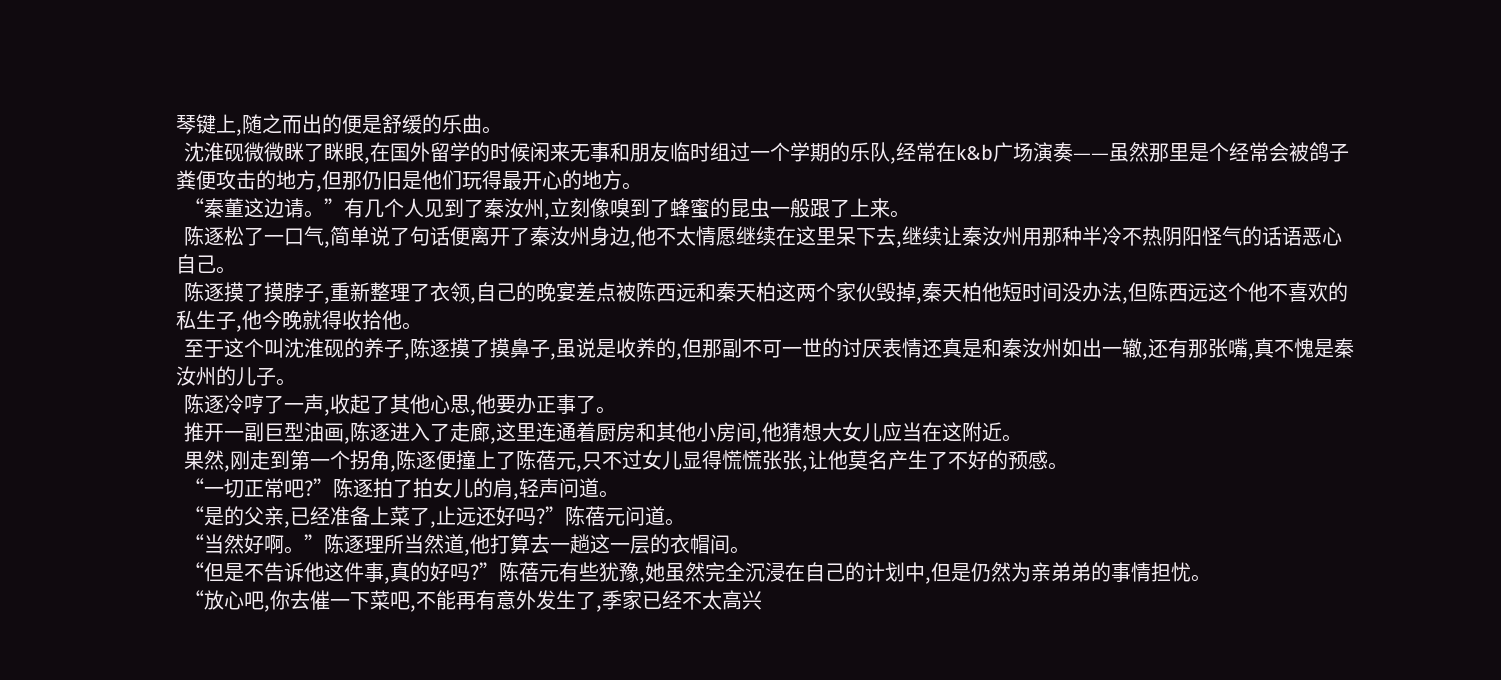琴键上,随之而出的便是舒缓的乐曲。
  沈淮砚微微眯了眯眼,在国外留学的时候闲来无事和朋友临时组过一个学期的乐队,经常在k&b广场演奏——虽然那里是个经常会被鸽子粪便攻击的地方,但那仍旧是他们玩得最开心的地方。
  “秦董这边请。”有几个人见到了秦汝州,立刻像嗅到了蜂蜜的昆虫一般跟了上来。
  陈逐松了一口气,简单说了句话便离开了秦汝州身边,他不太情愿继续在这里呆下去,继续让秦汝州用那种半冷不热阴阳怪气的话语恶心自己。
  陈逐摸了摸脖子,重新整理了衣领,自己的晚宴差点被陈西远和秦天柏这两个家伙毁掉,秦天柏他短时间没办法,但陈西远这个他不喜欢的私生子,他今晚就得收拾他。
  至于这个叫沈淮砚的养子,陈逐摸了摸鼻子,虽说是收养的,但那副不可一世的讨厌表情还真是和秦汝州如出一辙,还有那张嘴,真不愧是秦汝州的儿子。
  陈逐冷哼了一声,收起了其他心思,他要办正事了。
  推开一副巨型油画,陈逐进入了走廊,这里连通着厨房和其他小房间,他猜想大女儿应当在这附近。
  果然,刚走到第一个拐角,陈逐便撞上了陈蓓元,只不过女儿显得慌慌张张,让他莫名产生了不好的预感。
  “一切正常吧?”陈逐拍了拍女儿的肩,轻声问道。
  “是的父亲,已经准备上菜了,止远还好吗?”陈蓓元问道。
  “当然好啊。”陈逐理所当然道,他打算去一趟这一层的衣帽间。
  “但是不告诉他这件事,真的好吗?”陈蓓元有些犹豫,她虽然完全沉浸在自己的计划中,但是仍然为亲弟弟的事情担忧。
  “放心吧,你去催一下菜吧,不能再有意外发生了,季家已经不太高兴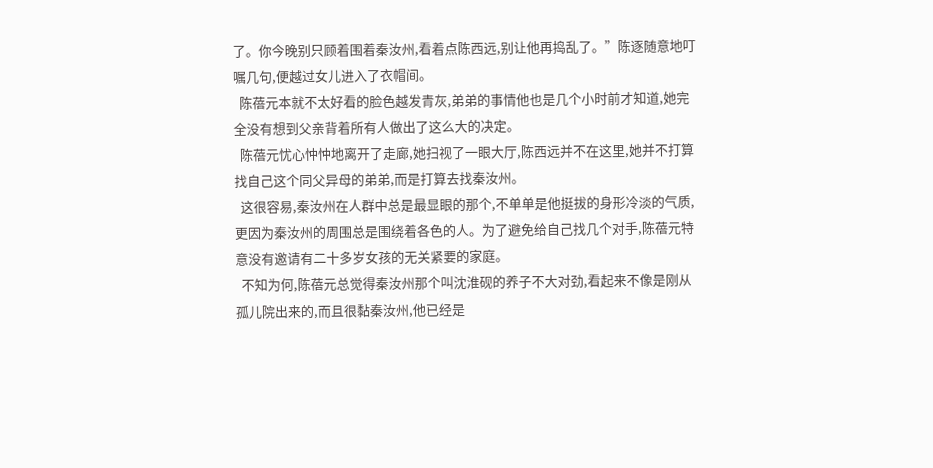了。你今晚别只顾着围着秦汝州,看着点陈西远,别让他再捣乱了。”陈逐随意地叮嘱几句,便越过女儿进入了衣帽间。
  陈蓓元本就不太好看的脸色越发青灰,弟弟的事情他也是几个小时前才知道,她完全没有想到父亲背着所有人做出了这么大的决定。
  陈蓓元忧心忡忡地离开了走廊,她扫视了一眼大厅,陈西远并不在这里,她并不打算找自己这个同父异母的弟弟,而是打算去找秦汝州。
  这很容易,秦汝州在人群中总是最显眼的那个,不单单是他挺拔的身形冷淡的气质,更因为秦汝州的周围总是围绕着各色的人。为了避免给自己找几个对手,陈蓓元特意没有邀请有二十多岁女孩的无关紧要的家庭。
  不知为何,陈蓓元总觉得秦汝州那个叫沈淮砚的养子不大对劲,看起来不像是刚从孤儿院出来的,而且很黏秦汝州,他已经是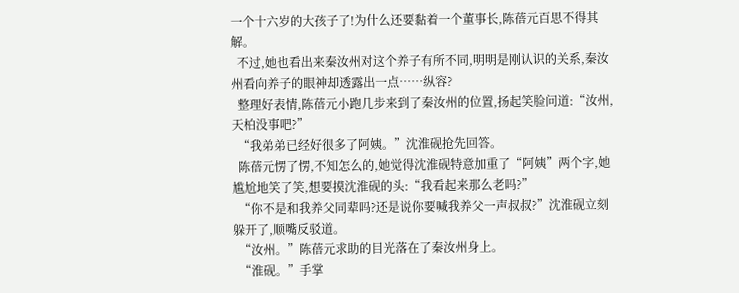一个十六岁的大孩子了!为什么还要黏着一个董事长,陈蓓元百思不得其解。
  不过,她也看出来秦汝州对这个养子有所不同,明明是刚认识的关系,秦汝州看向养子的眼神却透露出一点……纵容?
  整理好表情,陈蓓元小跑几步来到了秦汝州的位置,扬起笑脸问道:“汝州,天柏没事吧?”
  “我弟弟已经好很多了阿姨。”沈淮砚抢先回答。
  陈蓓元愣了愣,不知怎么的,她觉得沈淮砚特意加重了“阿姨”两个字,她尴尬地笑了笑,想要摸沈淮砚的头:“我看起来那么老吗?”
  “你不是和我养父同辈吗?还是说你要喊我养父一声叔叔?”沈淮砚立刻躲开了,顺嘴反驳道。
  “汝州。”陈蓓元求助的目光落在了秦汝州身上。
  “淮砚。”手掌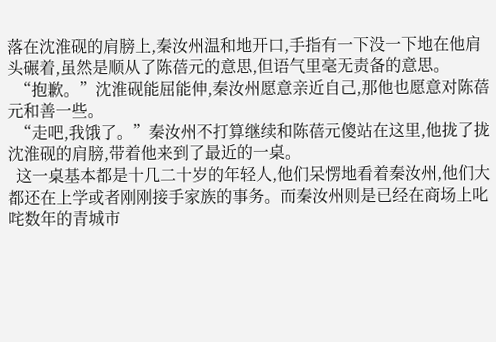落在沈淮砚的肩膀上,秦汝州温和地开口,手指有一下没一下地在他肩头碾着,虽然是顺从了陈蓓元的意思,但语气里毫无责备的意思。
  “抱歉。”沈淮砚能屈能伸,秦汝州愿意亲近自己,那他也愿意对陈蓓元和善一些。
  “走吧,我饿了。”秦汝州不打算继续和陈蓓元傻站在这里,他拢了拢沈淮砚的肩膀,带着他来到了最近的一桌。
  这一桌基本都是十几二十岁的年轻人,他们呆愣地看着秦汝州,他们大都还在上学或者刚刚接手家族的事务。而秦汝州则是已经在商场上叱咤数年的青城市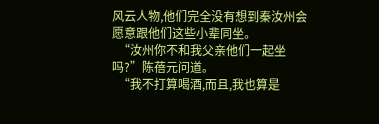风云人物,他们完全没有想到秦汝州会愿意跟他们这些小辈同坐。
  “汝州你不和我父亲他们一起坐吗?”陈蓓元问道。
  “我不打算喝酒,而且,我也算是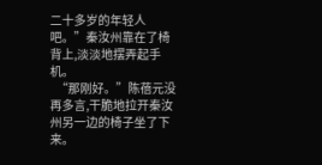二十多岁的年轻人吧。”秦汝州靠在了椅背上,淡淡地摆弄起手机。
  “那刚好。”陈蓓元没再多言,干脆地拉开秦汝州另一边的椅子坐了下来。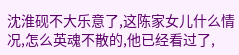沈淮砚不大乐意了,这陈家女儿什么情况,怎么英魂不散的,他已经看过了,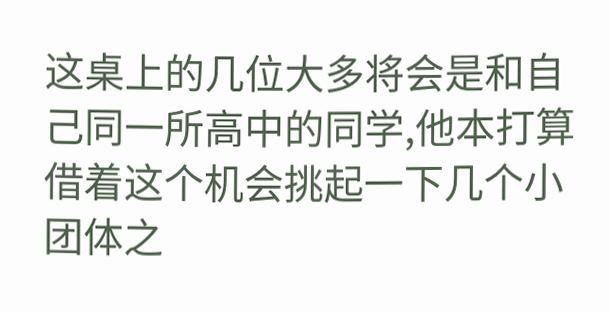这桌上的几位大多将会是和自己同一所高中的同学,他本打算借着这个机会挑起一下几个小团体之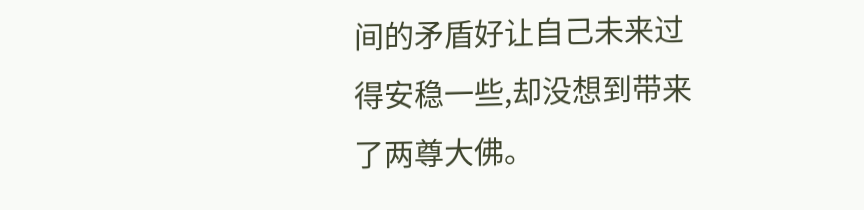间的矛盾好让自己未来过得安稳一些,却没想到带来了两尊大佛。